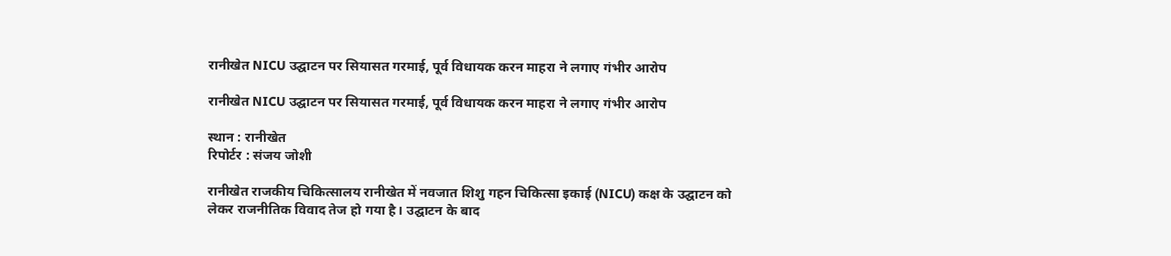रानीखेत NICU उद्घाटन पर सियासत गरमाई, पूर्व विधायक करन माहरा ने लगाए गंभीर आरोप

रानीखेत NICU उद्घाटन पर सियासत गरमाई, पूर्व विधायक करन माहरा ने लगाए गंभीर आरोप

स्थान : रानीखेत
रिपोर्टर : संजय जोशी

रानीखेत राजकीय चिकित्सालय रानीखेत में नवजात शिशु गहन चिकित्सा इकाई (NICU) कक्ष के उद्घाटन को लेकर राजनीतिक विवाद तेज हो गया है। उद्घाटन के बाद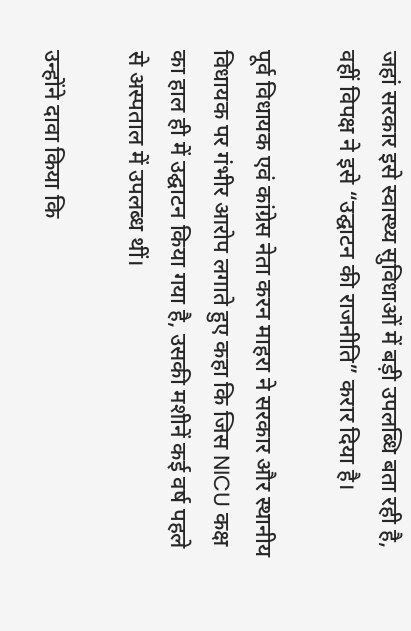जहां सरकार इसे स्वास्थ्य सुविधाओं में बड़ी उपलब्धि बता रही है, वहीं विपक्ष ने इसे “उद्घाटन की राजनीति” करार दिया है।

पूर्व विधायक एवं कांग्रेस नेता करन माहरा ने सरकार और स्थानीय विधायक पर गंभीर आरोप लगाते हुए कहा कि जिस NICU कक्ष का हाल ही में उद्घाटन किया गया है, उसकी मशीनें कई वर्ष पहले से अस्पताल में उपलब्ध थीं।

उन्होंने दावा किया कि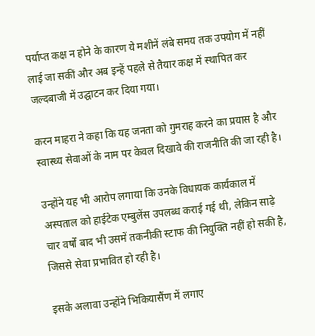पर्याप्त कक्ष न होने के कारण ये मशीनें लंबे समय तक उपयोग में नहीं लाई जा सकीं और अब इन्हें पहले से तैयार कक्ष में स्थापित कर जल्दबाजी में उद्घाटन कर दिया गया।

करन माहरा ने कहा कि यह जनता को गुमराह करने का प्रयास है और स्वास्थ्य सेवाओं के नाम पर केवल दिखावे की राजनीति की जा रही है।

उन्होंने यह भी आरोप लगाया कि उनके विधायक कार्यकाल में अस्पताल को हाईटेक एम्बुलेंस उपलब्ध कराई गई थी, लेकिन साढ़े चार वर्षों बाद भी उसमें तकनीकी स्टाफ की नियुक्ति नहीं हो सकी है, जिससे सेवा प्रभावित हो रही है।

इसके अलावा उन्होंने भिकियासैंण में लगाए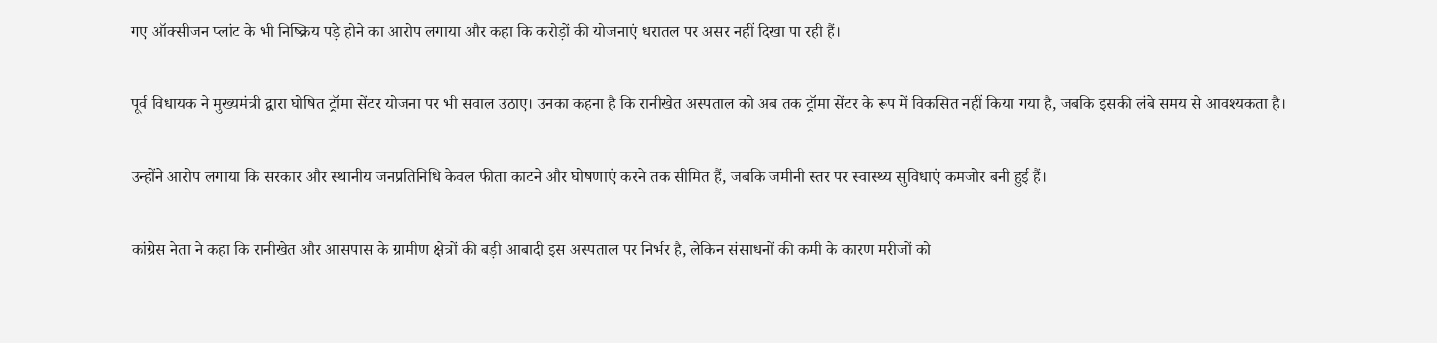गए ऑक्सीजन प्लांट के भी निष्क्रिय पड़े होने का आरोप लगाया और कहा कि करोड़ों की योजनाएं धरातल पर असर नहीं दिखा पा रही हैं।

पूर्व विधायक ने मुख्यमंत्री द्वारा घोषित ट्रॉमा सेंटर योजना पर भी सवाल उठाए। उनका कहना है कि रानीखेत अस्पताल को अब तक ट्रॉमा सेंटर के रूप में विकसित नहीं किया गया है, जबकि इसकी लंबे समय से आवश्यकता है।

उन्होंने आरोप लगाया कि सरकार और स्थानीय जनप्रतिनिधि केवल फीता काटने और घोषणाएं करने तक सीमित हैं, जबकि जमीनी स्तर पर स्वास्थ्य सुविधाएं कमजोर बनी हुई हैं।

कांग्रेस नेता ने कहा कि रानीखेत और आसपास के ग्रामीण क्षेत्रों की बड़ी आबादी इस अस्पताल पर निर्भर है, लेकिन संसाधनों की कमी के कारण मरीजों को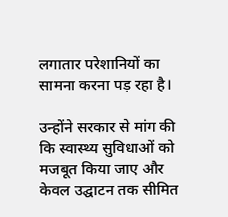लगातार परेशानियों का सामना करना पड़ रहा है।

उन्होंने सरकार से मांग की कि स्वास्थ्य सुविधाओं को मजबूत किया जाए और केवल उद्घाटन तक सीमित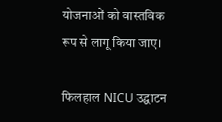योजनाओं को वास्तविक रूप से लागू किया जाए।

फिलहाल NICU उद्घाटन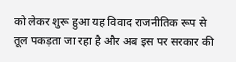को लेकर शुरू हुआ यह विवाद राजनीतिक रूप से तूल पकड़ता जा रहा है और अब इस पर सरकार की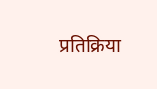प्रतिक्रिया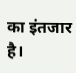का इंतजार है।